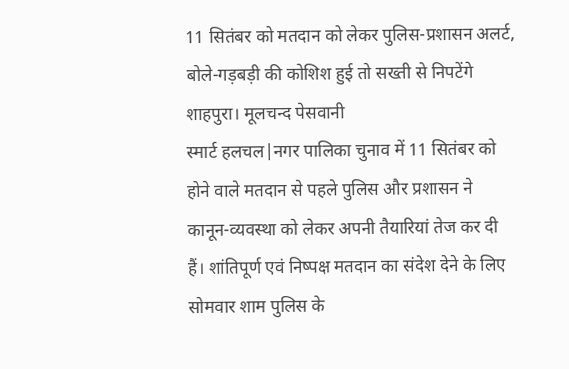11 सितंबर को मतदान को लेकर पुलिस-प्रशासन अलर्ट, बोले-गड़बड़ी की कोशिश हुई तो सख्ती से निपटेंगे
शाहपुरा। मूलचन्द पेसवानी
स्मार्ट हलचल|नगर पालिका चुनाव में 11 सितंबर को होने वाले मतदान से पहले पुलिस और प्रशासन ने कानून-व्यवस्था को लेकर अपनी तैयारियां तेज कर दी हैं। शांतिपूर्ण एवं निष्पक्ष मतदान का संदेश देने के लिए सोमवार शाम पुलिस के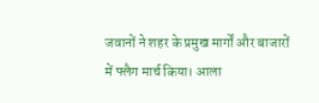जवानों ने शहर के प्रमुख मार्गों और बाजारों में फ्लैग मार्च किया। आला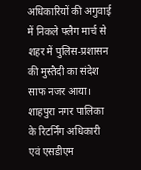अधिकारियों की अगुवाई में निकले फ्लैग मार्च से शहर में पुलिस-प्रशासन की मुस्तैदी का संदेश साफ नजर आया।
शाहपुरा नगर पालिका के रिटर्निंग अधिकारी एवं एसडीएम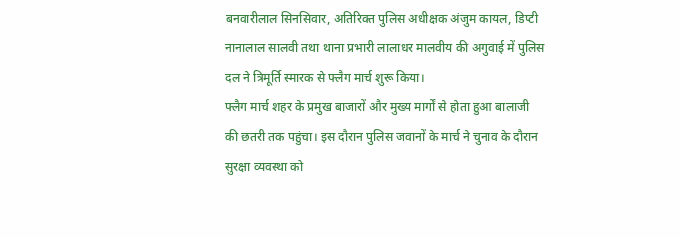बनवारीलाल सिनसिवार, अतिरिक्त पुलिस अधीक्षक अंजुम कायल, डिप्टी नानालाल सालवी तथा थाना प्रभारी लालाधर मालवीय की अगुवाई में पुलिस दल ने त्रिमूर्ति स्मारक से फ्लैग मार्च शुरू किया।
फ्लैग मार्च शहर के प्रमुख बाजारों और मुख्य मार्गों से होता हुआ बालाजी की छतरी तक पहुंचा। इस दौरान पुलिस जवानों के मार्च ने चुनाव के दौरान सुरक्षा व्यवस्था को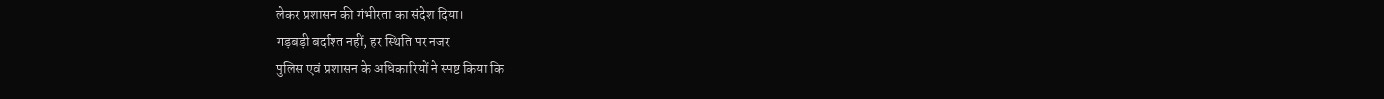लेकर प्रशासन की गंभीरता का संदेश दिया।
गड़बड़ी बर्दाश्त नहीं, हर स्थिति पर नजर
पुलिस एवं प्रशासन के अधिकारियों ने स्पष्ट किया कि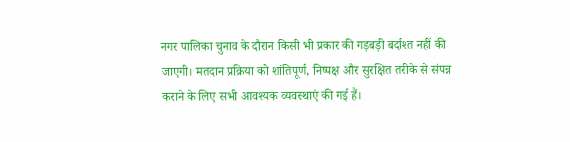नगर पालिका चुनाव के दौरान किसी भी प्रकार की गड़बड़ी बर्दाश्त नहीं की जाएगी। मतदान प्रक्रिया को शांतिपूर्ण, निष्पक्ष और सुरक्षित तरीके से संपन्न कराने के लिए सभी आवश्यक व्यवस्थाएं की गई हैं।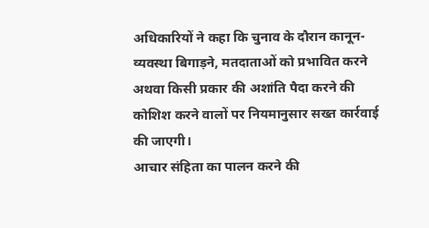अधिकारियों ने कहा कि चुनाव के दौरान कानून-व्यवस्था बिगाड़ने, मतदाताओं को प्रभावित करने अथवा किसी प्रकार की अशांति पैदा करने की कोशिश करने वालों पर नियमानुसार सख्त कार्रवाई की जाएगी।
आचार संहिता का पालन करने की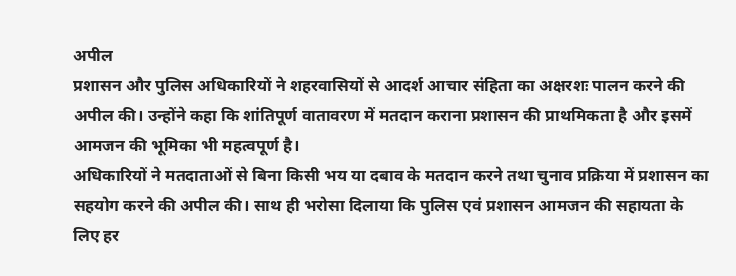अपील
प्रशासन और पुलिस अधिकारियों ने शहरवासियों से आदर्श आचार संहिता का अक्षरशः पालन करने की अपील की। उन्होंने कहा कि शांतिपूर्ण वातावरण में मतदान कराना प्रशासन की प्राथमिकता है और इसमें आमजन की भूमिका भी महत्वपूर्ण है।
अधिकारियों ने मतदाताओं से बिना किसी भय या दबाव के मतदान करने तथा चुनाव प्रक्रिया में प्रशासन का सहयोग करने की अपील की। साथ ही भरोसा दिलाया कि पुलिस एवं प्रशासन आमजन की सहायता के लिए हर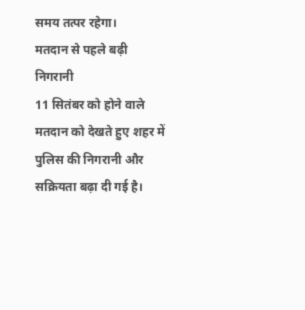समय तत्पर रहेगा।
मतदान से पहले बढ़ी निगरानी
11 सितंबर को होने वाले मतदान को देखते हुए शहर में पुलिस की निगरानी और सक्रियता बढ़ा दी गई है।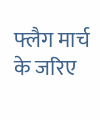फ्लैग मार्च के जरिए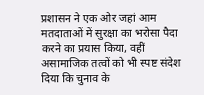प्रशासन ने एक ओर जहां आम मतदाताओं में सुरक्षा का भरोसा पैदा करने का प्रयास किया, वहीं असामाजिक तत्वों को भी स्पष्ट संदेश दिया कि चुनाव के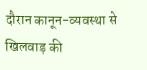दौरान कानून-व्यवस्था से खिलवाड़ की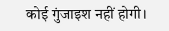कोई गुंजाइश नहीं होगी।